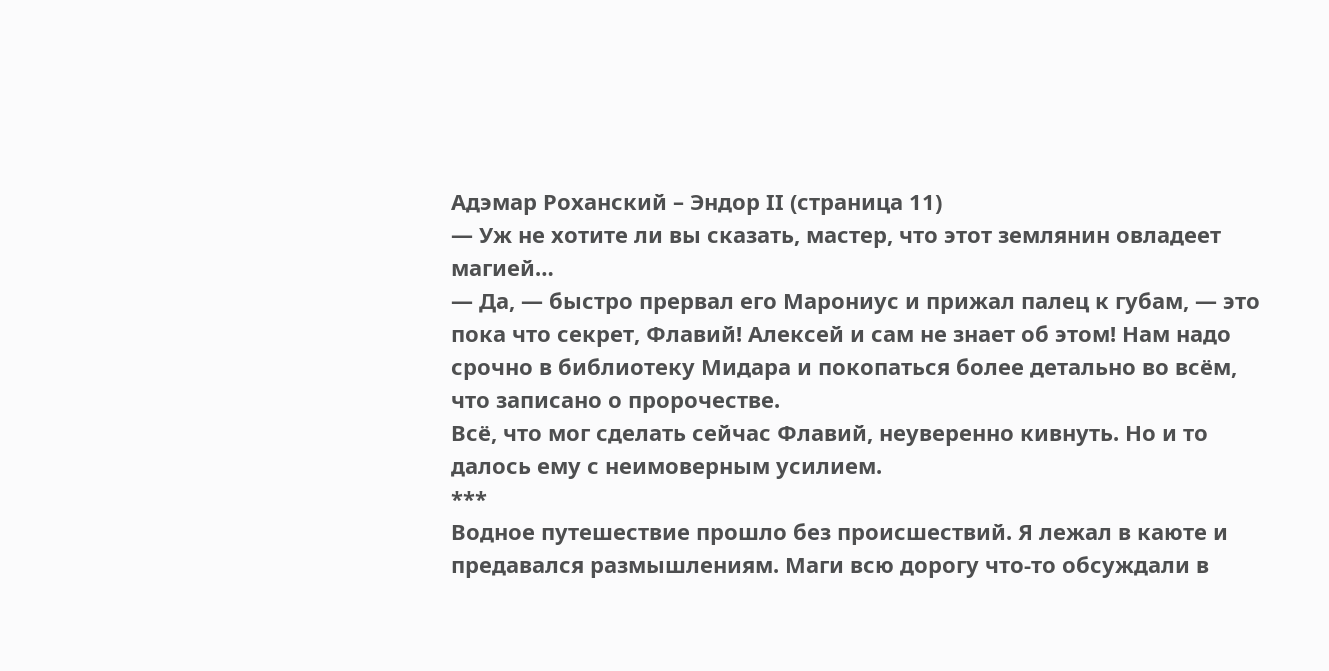Адэмар Роханский – Эндор II (страница 11)
— Уж не хотите ли вы сказать, мастер, что этот землянин овладеет магией…
— Да, — быстро прервал его Марониус и прижал палец к губам, — это пока что секрет, Флавий! Алексей и сам не знает об этом! Нам надо срочно в библиотеку Мидара и покопаться более детально во всём, что записано о пророчестве.
Всё, что мог сделать сейчас Флавий, неуверенно кивнуть. Но и то далось ему с неимоверным усилием.
***
Водное путешествие прошло без происшествий. Я лежал в каюте и предавался размышлениям. Маги всю дорогу что-то обсуждали в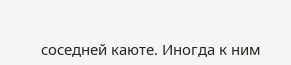соседней каюте. Иногда к ним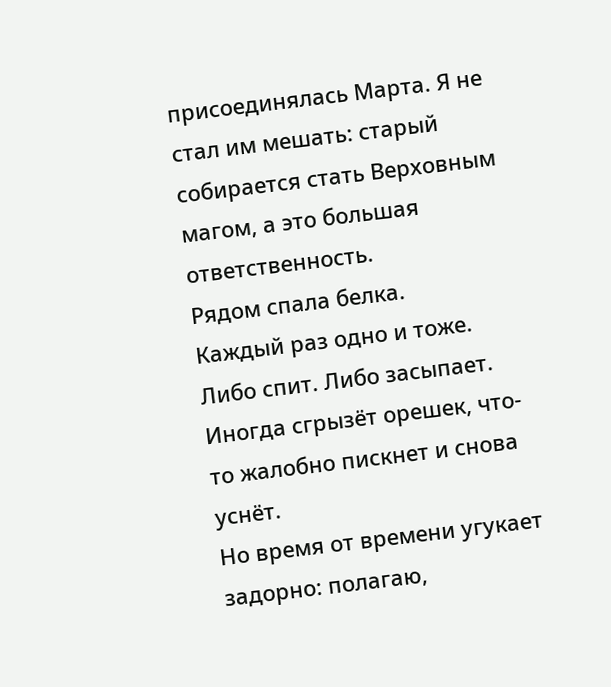присоединялась Марта. Я не стал им мешать: старый собирается стать Верховным магом, а это большая ответственность.
Рядом спала белка.
Каждый раз одно и тоже. Либо спит. Либо засыпает. Иногда сгрызёт орешек, что-то жалобно пискнет и снова уснёт.
Но время от времени угукает задорно: полагаю,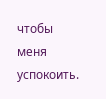чтобы меня успокоить.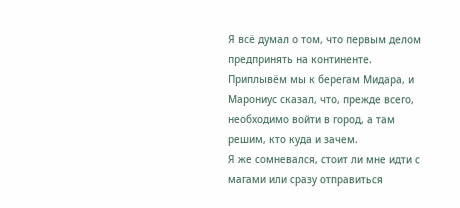Я всё думал о том, что первым делом предпринять на континенте. Приплывём мы к берегам Мидара, и Марониус сказал, что, прежде всего, необходимо войти в город, а там решим, кто куда и зачем.
Я же сомневался, стоит ли мне идти с магами или сразу отправиться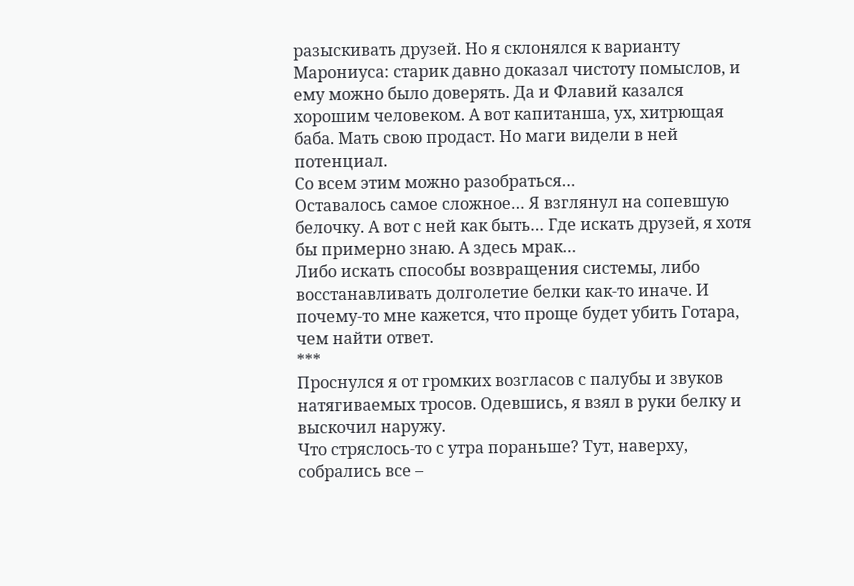разыскивать друзей. Но я склонялся к варианту Марониуса: старик давно доказал чистоту помыслов, и ему можно было доверять. Да и Флавий казался хорошим человеком. А вот капитанша, ух, хитрющая баба. Мать свою продаст. Но маги видели в ней потенциал.
Со всем этим можно разобраться…
Оставалось самое сложное… Я взглянул на сопевшую белочку. А вот с ней как быть… Где искать друзей, я хотя бы примерно знаю. А здесь мрак…
Либо искать способы возвращения системы, либо восстанавливать долголетие белки как-то иначе. И почему-то мне кажется, что проще будет убить Готара, чем найти ответ.
***
Проснулся я от громких возгласов с палубы и звуков натягиваемых тросов. Одевшись, я взял в руки белку и выскочил наружу.
Что стряслось-то с утра пораньше? Тут, наверху, собрались все –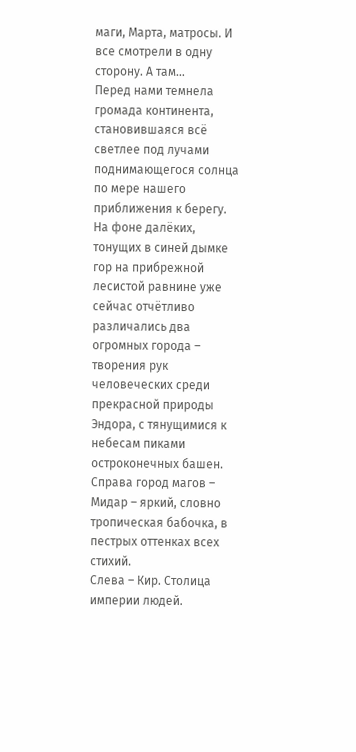маги, Марта, матросы. И все смотрели в одну сторону. А там…
Перед нами темнела громада континента, становившаяся всё светлее под лучами поднимающегося солнца по мере нашего приближения к берегу.
На фоне далёких, тонущих в синей дымке гор на прибрежной лесистой равнине уже сейчас отчётливо различались два огромных города – творения рук человеческих среди прекрасной природы Эндора, с тянущимися к небесам пиками остроконечных башен.
Справа город магов – Мидар – яркий, словно тропическая бабочка, в пестрых оттенках всех стихий.
Слева – Кир. Столица империи людей.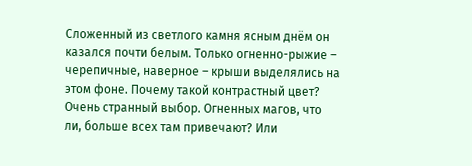Сложенный из светлого камня ясным днём он казался почти белым. Только огненно-рыжие – черепичные, наверное – крыши выделялись на этом фоне. Почему такой контрастный цвет? Очень странный выбор. Огненных магов, что ли, больше всех там привечают? Или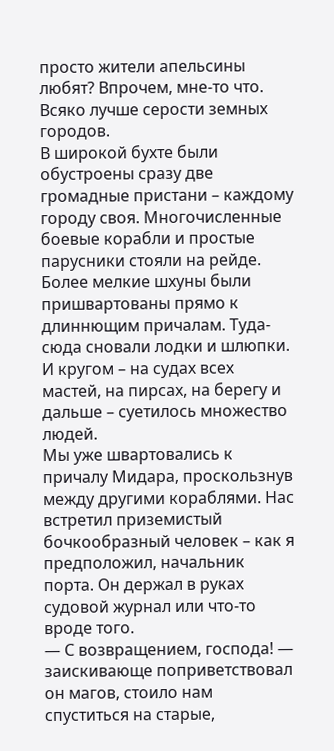просто жители апельсины любят? Впрочем, мне-то что. Всяко лучше серости земных городов.
В широкой бухте были обустроены сразу две громадные пристани – каждому городу своя. Многочисленные боевые корабли и простые парусники стояли на рейде. Более мелкие шхуны были пришвартованы прямо к длиннющим причалам. Туда-сюда сновали лодки и шлюпки. И кругом – на судах всех мастей, на пирсах, на берегу и дальше – суетилось множество людей.
Мы уже швартовались к причалу Мидара, проскользнув между другими кораблями. Нас встретил приземистый бочкообразный человек – как я предположил, начальник порта. Он держал в руках судовой журнал или что-то вроде того.
— С возвращением, господа! — заискивающе поприветствовал он магов, стоило нам спуститься на старые,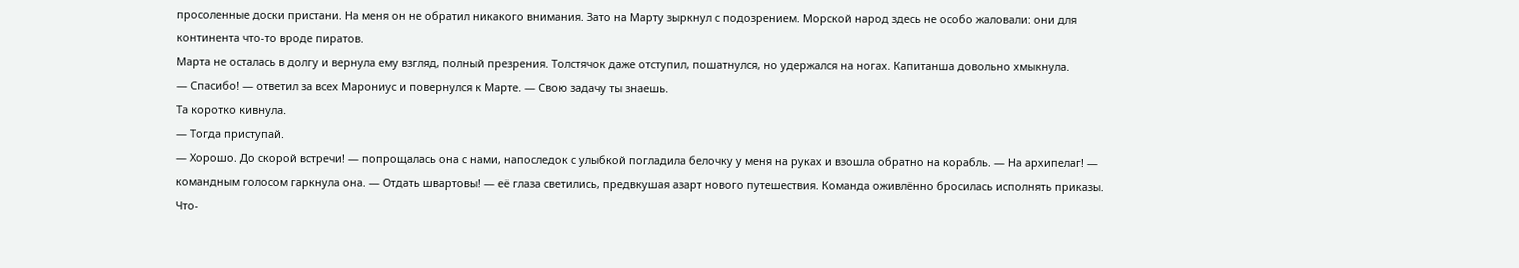просоленные доски пристани. На меня он не обратил никакого внимания. Зато на Марту зыркнул с подозрением. Морской народ здесь не особо жаловали: они для континента что-то вроде пиратов.
Марта не осталась в долгу и вернула ему взгляд, полный презрения. Толстячок даже отступил, пошатнулся, но удержался на ногах. Капитанша довольно хмыкнула.
— Спасибо! — ответил за всех Марониус и повернулся к Марте. — Свою задачу ты знаешь.
Та коротко кивнула.
— Тогда приступай.
— Хорошо. До скорой встречи! — попрощалась она с нами, напоследок с улыбкой погладила белочку у меня на руках и взошла обратно на корабль. — На архипелаг! — командным голосом гаркнула она. — Отдать швартовы! — её глаза светились, предвкушая азарт нового путешествия. Команда оживлённо бросилась исполнять приказы. Что-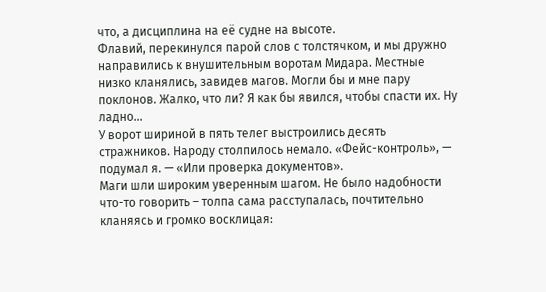что, а дисциплина на её судне на высоте.
Флавий, перекинулся парой слов с толстячком, и мы дружно направились к внушительным воротам Мидара. Местные низко кланялись, завидев магов. Могли бы и мне пару поклонов. Жалко, что ли? Я как бы явился, чтобы спасти их. Ну ладно…
У ворот шириной в пять телег выстроились десять стражников. Народу столпилось немало. «Фейс-контроль», — подумал я. — «Или проверка документов».
Маги шли широким уверенным шагом. Не было надобности что-то говорить – толпа сама расступалась, почтительно кланяясь и громко восклицая: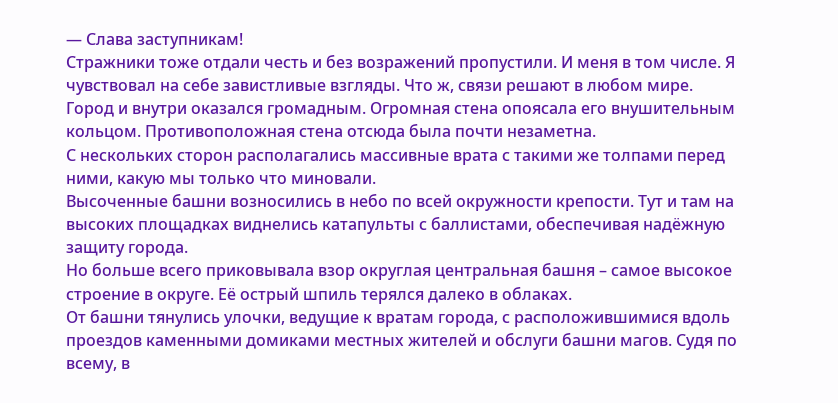— Слава заступникам!
Стражники тоже отдали честь и без возражений пропустили. И меня в том числе. Я чувствовал на себе завистливые взгляды. Что ж, связи решают в любом мире.
Город и внутри оказался громадным. Огромная стена опоясала его внушительным кольцом. Противоположная стена отсюда была почти незаметна.
С нескольких сторон располагались массивные врата с такими же толпами перед ними, какую мы только что миновали.
Высоченные башни возносились в небо по всей окружности крепости. Тут и там на высоких площадках виднелись катапульты с баллистами, обеспечивая надёжную защиту города.
Но больше всего приковывала взор округлая центральная башня – самое высокое строение в округе. Её острый шпиль терялся далеко в облаках.
От башни тянулись улочки, ведущие к вратам города, с расположившимися вдоль проездов каменными домиками местных жителей и обслуги башни магов. Судя по всему, в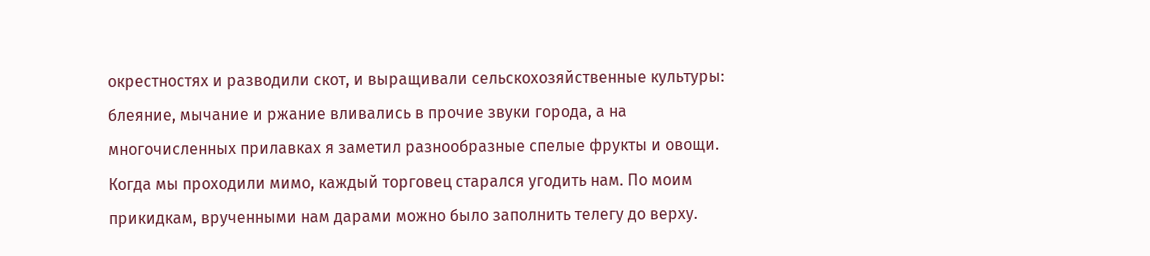окрестностях и разводили скот, и выращивали сельскохозяйственные культуры: блеяние, мычание и ржание вливались в прочие звуки города, а на многочисленных прилавках я заметил разнообразные спелые фрукты и овощи.
Когда мы проходили мимо, каждый торговец старался угодить нам. По моим прикидкам, врученными нам дарами можно было заполнить телегу до верху.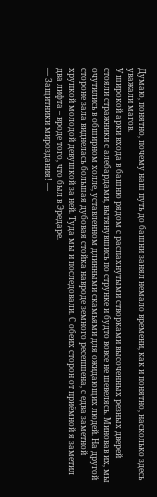Думаю, понятно, почему наш путь до башни занял немало времени, как и понятно, насколько здесь уважали магов.
У широкой арки входа в башню рядом с распахнутыми створками высоченных резных дверей стояли стражники с алебардами, вытянувшись по струнке и будто вовсе не шевелясь. Миновав их, мы очутились в обширном холле, уставленном длинными скамьями для ожидающих людей. На другой стороне зала виднелась большая дубовая стойка навроде земного ресепшена, с едва заметной хрупкой молодой девушкой за ней. Туда мы и последовали. С обеих сторон от приёмной я заметил два лифта – вроде того, что был в Эредаре.
— Защитники мироздания! —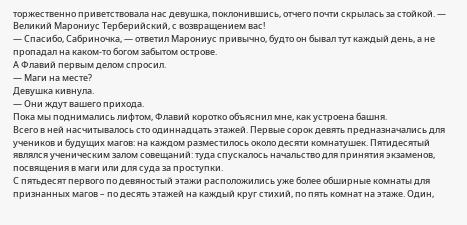торжественно приветствовала нас девушка, поклонившись, отчего почти скрылась за стойкой. — Великий Марониус Терберийский, с возвращением вас!
— Спасибо, Сабриночка, — ответил Марониус привычно, будто он бывал тут каждый день, а не пропадал на каком-то богом забытом острове.
А Флавий первым делом спросил.
— Маги на месте?
Девушка кивнула.
— Они ждут вашего прихода.
Пока мы поднимались лифтом, Флавий коротко объяснил мне, как устроена башня.
Всего в ней насчитывалось сто одиннадцать этажей. Первые сорок девять предназначались для учеников и будущих магов: на каждом разместилось около десяти комнатушек. Пятидесятый являлся ученическим залом совещаний: туда спускалось начальство для принятия экзаменов, посвящения в маги или для суда за проступки.
С пятьдесят первого по девяностый этажи расположились уже более обширные комнаты для признанных магов – по десять этажей на каждый круг стихий, по пять комнат на этаже. Один,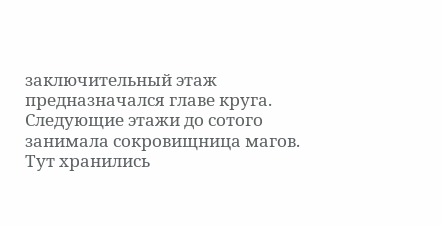заключительный этаж предназначался главе круга.
Следующие этажи до сотого занимала сокровищница магов. Тут хранились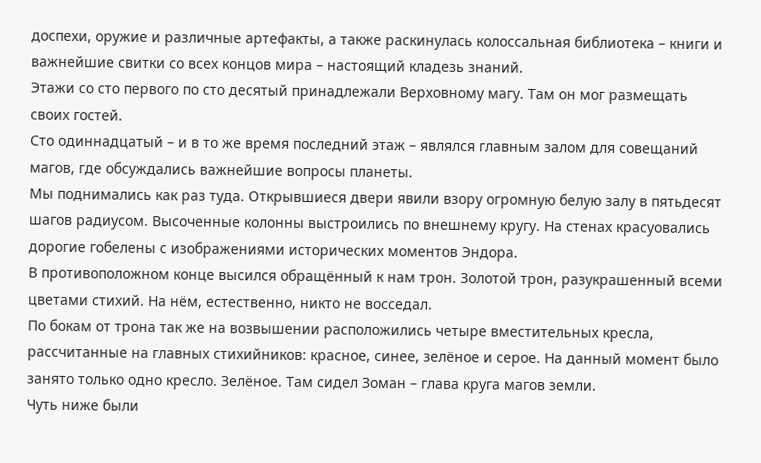доспехи, оружие и различные артефакты, а также раскинулась колоссальная библиотека – книги и важнейшие свитки со всех концов мира – настоящий кладезь знаний.
Этажи со сто первого по сто десятый принадлежали Верховному магу. Там он мог размещать своих гостей.
Сто одиннадцатый – и в то же время последний этаж – являлся главным залом для совещаний магов, где обсуждались важнейшие вопросы планеты.
Мы поднимались как раз туда. Открывшиеся двери явили взору огромную белую залу в пятьдесят шагов радиусом. Высоченные колонны выстроились по внешнему кругу. На стенах красуовались дорогие гобелены с изображениями исторических моментов Эндора.
В противоположном конце высился обращённый к нам трон. Золотой трон, разукрашенный всеми цветами стихий. На нём, естественно, никто не восседал.
По бокам от трона так же на возвышении расположились четыре вместительных кресла, рассчитанные на главных стихийников: красное, синее, зелёное и серое. На данный момент было занято только одно кресло. Зелёное. Там сидел Зоман – глава круга магов земли.
Чуть ниже были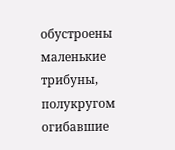обустроены маленькие трибуны, полукругом огибавшие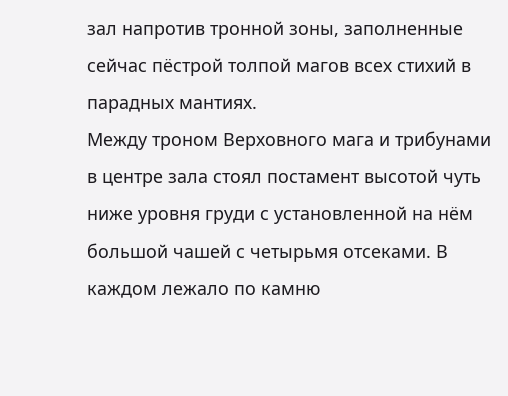зал напротив тронной зоны, заполненные сейчас пёстрой толпой магов всех стихий в парадных мантиях.
Между троном Верховного мага и трибунами в центре зала стоял постамент высотой чуть ниже уровня груди с установленной на нём большой чашей с четырьмя отсеками. В каждом лежало по камню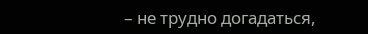– не трудно догадаться,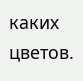каких цветов.